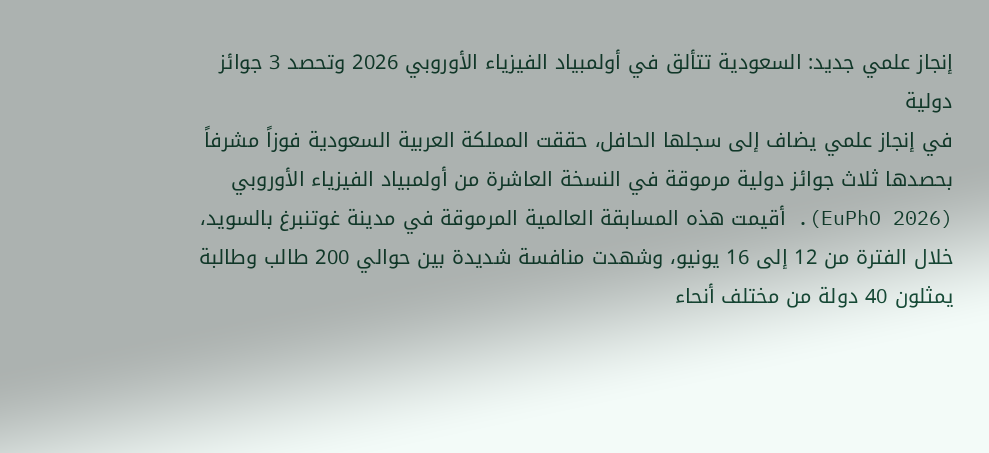إنجاز علمي جديد: السعودية تتألق في أولمبياد الفيزياء الأوروبي 2026 وتحصد 3 جوائز دولية
في إنجاز علمي يضاف إلى سجلها الحافل، حققت المملكة العربية السعودية فوزاً مشرفاً بحصدها ثلاث جوائز دولية مرموقة في النسخة العاشرة من أولمبياد الفيزياء الأوروبي (EuPhO 2026). أقيمت هذه المسابقة العالمية المرموقة في مدينة غوتنبرغ بالسويد، خلال الفترة من 12 إلى 16 يونيو، وشهدت منافسة شديدة بين حوالي 200 طالب وطالبة يمثلون 40 دولة من مختلف أنحاء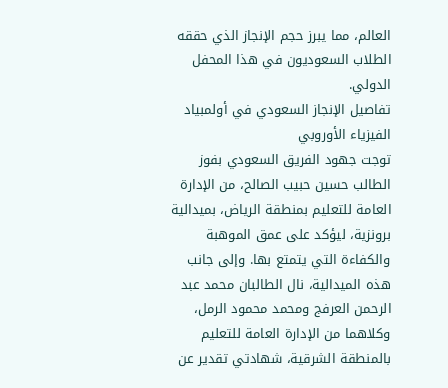العالم، مما يبرز حجم الإنجاز الذي حققه الطلاب السعوديون في هذا المحفل الدولي.
تفاصيل الإنجاز السعودي في أولمبياد الفيزياء الأوروبي
توجت جهود الفريق السعودي بفوز الطالب حسين حبيب الصالح، من الإدارة العامة للتعليم بمنطقة الرياض، بميدالية برونزية، ليؤكد على عمق الموهبة والكفاءة التي يتمتع بها. وإلى جانب هذه الميدالية، نال الطالبان محمد عبد الرحمن العرفج ومحمد محمود الرمل، وكلاهما من الإدارة العامة للتعليم بالمنطقة الشرقية، شهادتي تقدير عن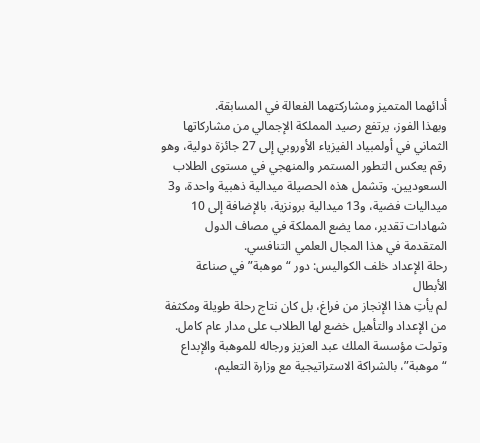أدائهما المتميز ومشاركتهما الفعالة في المسابقة.
وبهذا الفوز، يرتفع رصيد المملكة الإجمالي من مشاركاتها الثماني في أولمبياد الفيزياء الأوروبي إلى 27 جائزة دولية، وهو رقم يعكس التطور المستمر والمنهجي في مستوى الطلاب السعوديين. وتشمل هذه الحصيلة ميدالية ذهبية واحدة، و3 ميداليات فضية، و13 ميدالية برونزية، بالإضافة إلى 10 شهادات تقدير، مما يضع المملكة في مصاف الدول المتقدمة في هذا المجال العلمي التنافسي.
رحلة الإعداد خلف الكواليس: دور “موهبة” في صناعة الأبطال
لم يأتِ هذا الإنجاز من فراغ، بل كان نتاج رحلة طويلة ومكثفة من الإعداد والتأهيل خضع لها الطلاب على مدار عام كامل. وتولت مؤسسة الملك عبد العزيز ورجاله للموهبة والإبداع “موهبة”، بالشراكة الاستراتيجية مع وزارة التعليم،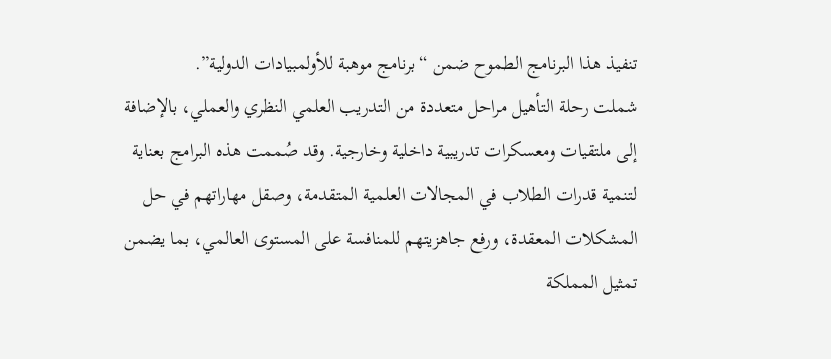تنفيذ هذا البرنامج الطموح ضمن “برنامج موهبة للأولمبيادات الدولية”.
شملت رحلة التأهيل مراحل متعددة من التدريب العلمي النظري والعملي، بالإضافة إلى ملتقيات ومعسكرات تدريبية داخلية وخارجية. وقد صُممت هذه البرامج بعناية لتنمية قدرات الطلاب في المجالات العلمية المتقدمة، وصقل مهاراتهم في حل المشكلات المعقدة، ورفع جاهزيتهم للمنافسة على المستوى العالمي، بما يضمن تمثيل المملكة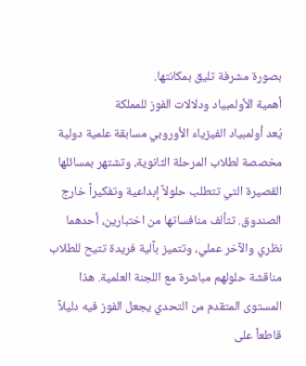بصورة مشرفة تليق بمكانتها.
أهمية الأولمبياد ودلالات الفوز للمملكة
يُعد أولمبياد الفيزياء الأوروبي مسابقة علمية دولية مخصصة لطلاب المرحلة الثانوية، وتشتهر بمسائلها القصيرة التي تتطلب حلولاً إبداعية وتفكيراً خارج الصندوق. تتألف منافساتها من اختبارين، أحدهما نظري والآخر عملي، وتتميز بآلية فريدة تتيح للطلاب مناقشة حلولهم مباشرة مع اللجنة العلمية. هذا المستوى المتقدم من التحدي يجعل الفوز فيه دليلاً قاطعاً على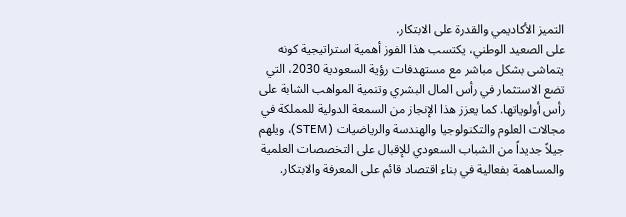التميز الأكاديمي والقدرة على الابتكار.
على الصعيد الوطني، يكتسب هذا الفوز أهمية استراتيجية كونه يتماشى بشكل مباشر مع مستهدفات رؤية السعودية 2030، التي تضع الاستثمار في رأس المال البشري وتنمية المواهب الشابة على رأس أولوياتها. كما يعزز هذا الإنجاز من السمعة الدولية للمملكة في مجالات العلوم والتكنولوجيا والهندسة والرياضيات (STEM)، ويلهم جيلاً جديداً من الشباب السعودي للإقبال على التخصصات العلمية والمساهمة بفعالية في بناء اقتصاد قائم على المعرفة والابتكار.